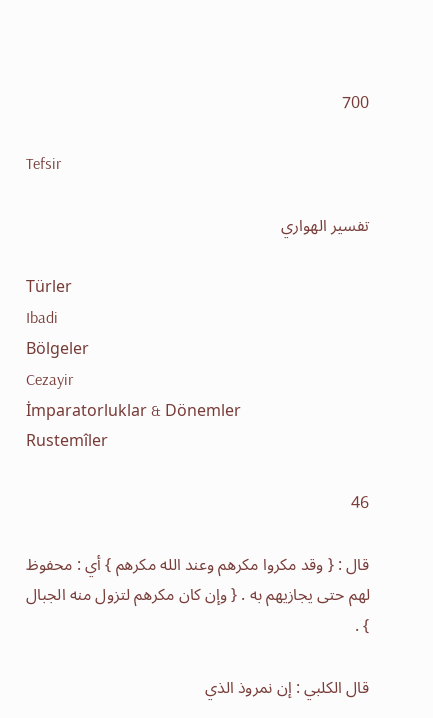700

Tefsir

تفسير الهواري

Türler
Ibadi
Bölgeler
Cezayir
İmparatorluklar & Dönemler
Rustemîler

46

قال : { وقد مكروا مكرهم وعند الله مكرهم } أي : محفوظ لهم حتى يجازيهم به . { وإن كان مكرهم لتزول منه الجبال } .

قال الكلبي : إن نمروذ الذي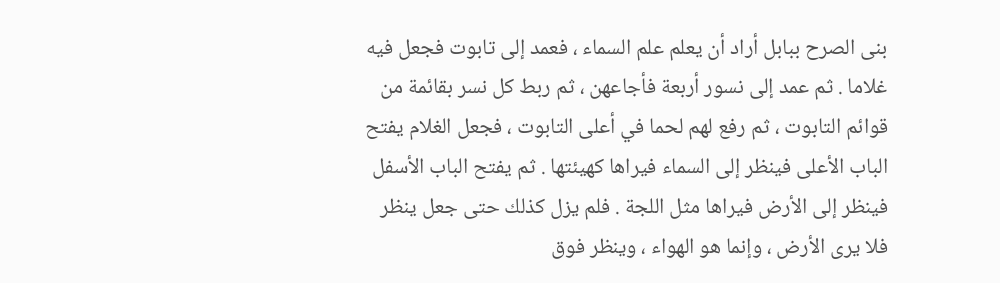بنى الصرح ببابل أراد أن يعلم علم السماء ، فعمد إلى تابوت فجعل فيه غلاما . ثم عمد إلى نسور أربعة فأجاعهن ، ثم ربط كل نسر بقائمة من قوائم التابوت ، ثم رفع لهم لحما في أعلى التابوت ، فجعل الغلام يفتح الباب الأعلى فينظر إلى السماء فيراها كهيئتها . ثم يفتح الباب الأسفل فينظر إلى الأرض فيراها مثل اللجة . فلم يزل كذلك حتى جعل ينظر فلا يرى الأرض ، وإنما هو الهواء ، وينظر فوق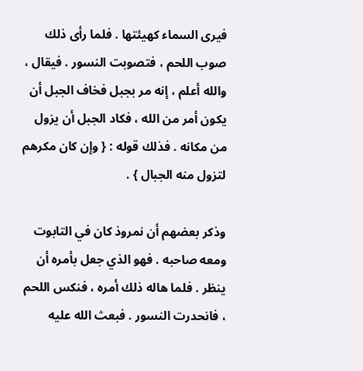فيرى السماء كهيئتها . فلما رأى ذلك صوب اللحم ، فتصوبت النسور . فيقال ، والله أعلم ، إنه مر بجبل فخاف الجبل أن يكون أمر من الله ، فكاد الجبل أن يزول من مكانه . فذلك قوله : { وإن كان مكرهم لتزول منه الجبال } .

وذكر بعضهم أن نمروذ كان في التابوت ومعه صاحبه . فهو الذي جعل بأمره أن ينظر . فلما هاله ذلك أمره ، فنكس اللحم ، فانحدرت النسور . فبعث الله عليه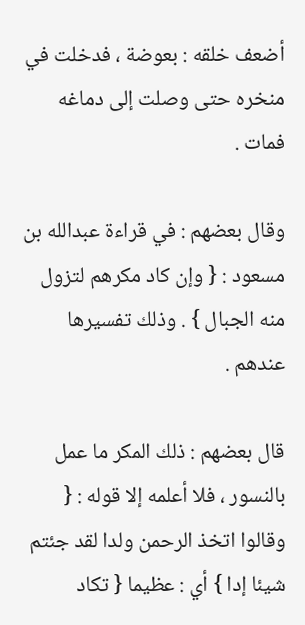أضعف خلقه : بعوضة ، فدخلت في منخره حتى وصلت إلى دماغه فمات .

وقال بعضهم : في قراءة عبدالله بن مسعود : { وإن كاد مكرهم لتزول منه الجبال } . وذلك تفسيرها عندهم .

قال بعضهم : ذلك المكر ما عمل بالنسور ، فلا أعلمه إلا قوله : { وقالوا اتخذ الرحمن ولدا لقد جئتم شيئا إدا } أي : عظيما { تكاد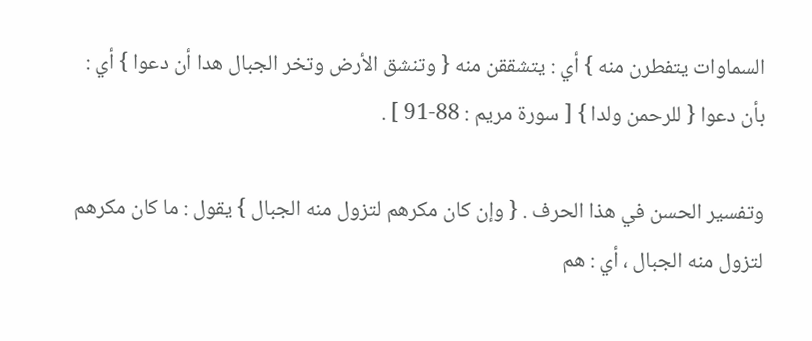السماوات يتفطرن منه } أي : يتشققن منه { وتنشق الأرض وتخر الجبال هدا أن دعوا } أي : بأن دعوا { للرحمن ولدا } [ سورة مريم : 88-91 ] .

وتفسير الحسن في هذا الحرف . { وإن كان مكرهم لتزول منه الجبال } يقول : ما كان مكرهم لتزول منه الجبال ، أي : هم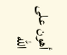أهون على الله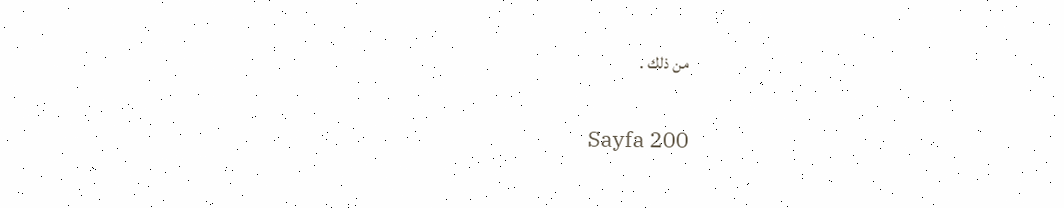من ذلك .

Sayfa 200